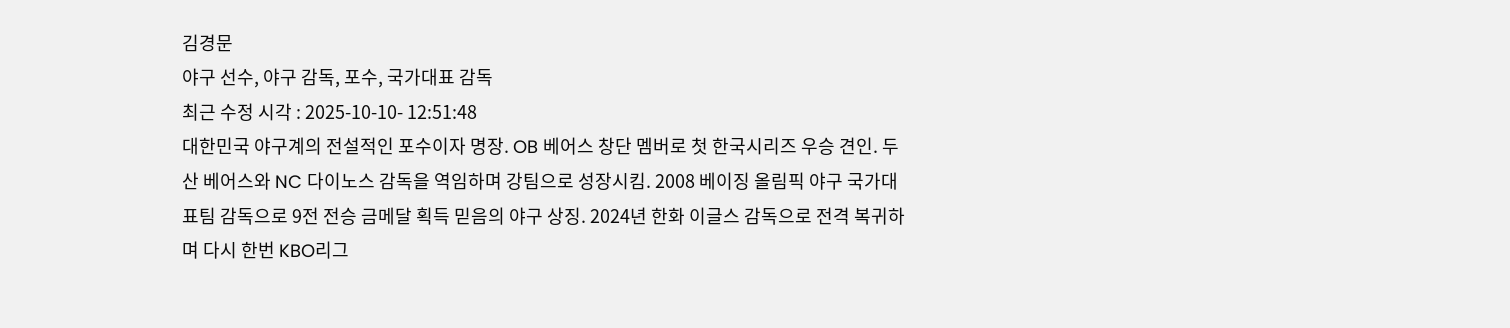김경문
야구 선수, 야구 감독, 포수, 국가대표 감독
최근 수정 시각 : 2025-10-10- 12:51:48
대한민국 야구계의 전설적인 포수이자 명장. OB 베어스 창단 멤버로 첫 한국시리즈 우승 견인. 두산 베어스와 NC 다이노스 감독을 역임하며 강팀으로 성장시킴. 2008 베이징 올림픽 야구 국가대표팀 감독으로 9전 전승 금메달 획득 믿음의 야구 상징. 2024년 한화 이글스 감독으로 전격 복귀하며 다시 한번 KBO리그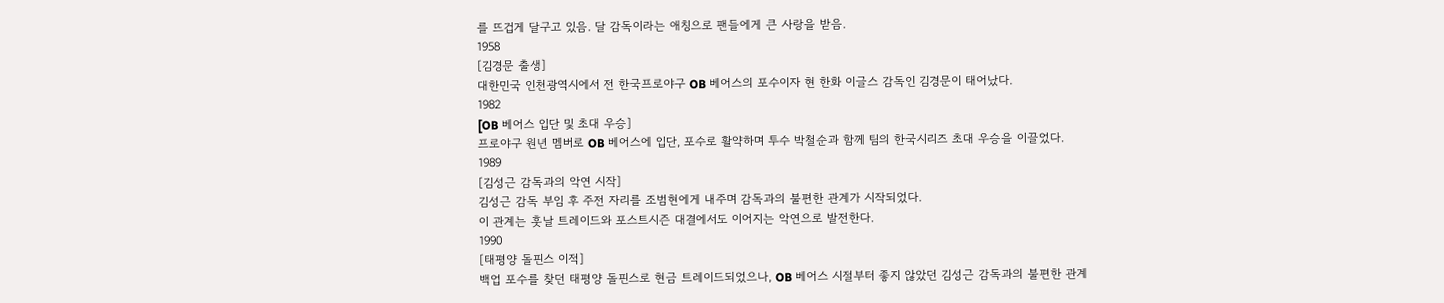를 뜨겁게 달구고 있음. 달 감독이라는 애칭으로 팬들에게 큰 사랑을 받음.
1958
[김경문 출생]
대한민국 인천광역시에서 전 한국프로야구 OB 베어스의 포수이자 현 한화 이글스 감독인 김경문이 태어났다.
1982
[OB 베어스 입단 및 초대 우승]
프로야구 원년 멤버로 OB 베어스에 입단, 포수로 활약하며 투수 박철순과 함께 팀의 한국시리즈 초대 우승을 이끌었다.
1989
[김성근 감독과의 악연 시작]
김성근 감독 부임 후 주전 자리를 조범현에게 내주며 감독과의 불편한 관계가 시작되었다.
이 관계는 훗날 트레이드와 포스트시즌 대결에서도 이어지는 악연으로 발전한다.
1990
[태평양 돌핀스 이적]
백업 포수를 찾던 태평양 돌핀스로 현금 트레이드되었으나, OB 베어스 시절부터 좋지 않았던 김성근 감독과의 불편한 관계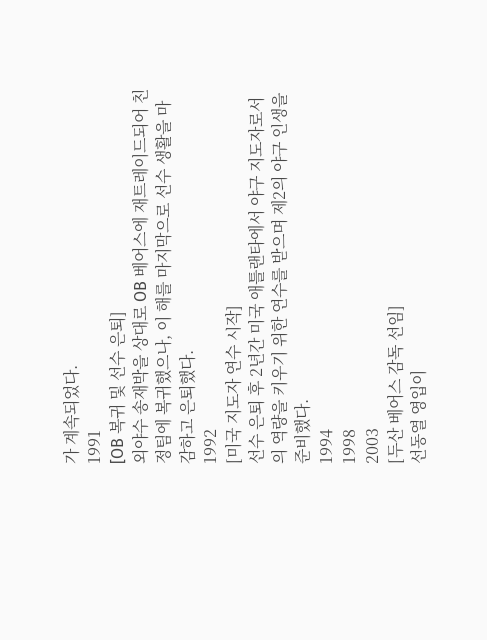가 계속되었다.
1991
[OB 복귀 및 선수 은퇴]
외야수 송재박을 상대로 OB 베어스에 재트레이드되어 친정팀에 복귀했으나, 이 해를 마지막으로 선수 생활을 마감하고 은퇴했다.
1992
[미국 지도자 연수 시작]
선수 은퇴 후 2년간 미국 애틀랜타에서 야구 지도자로서의 역량을 키우기 위한 연수를 받으며 제2의 야구 인생을 준비했다.
1994
1998
2003
[두산 베어스 감독 선임]
선동열 영입이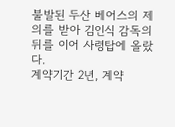불발된 두산 베어스의 제의를 받아 김인식 감독의 뒤를 이어 사령탑에 올랐다.
계약기간 2년, 계약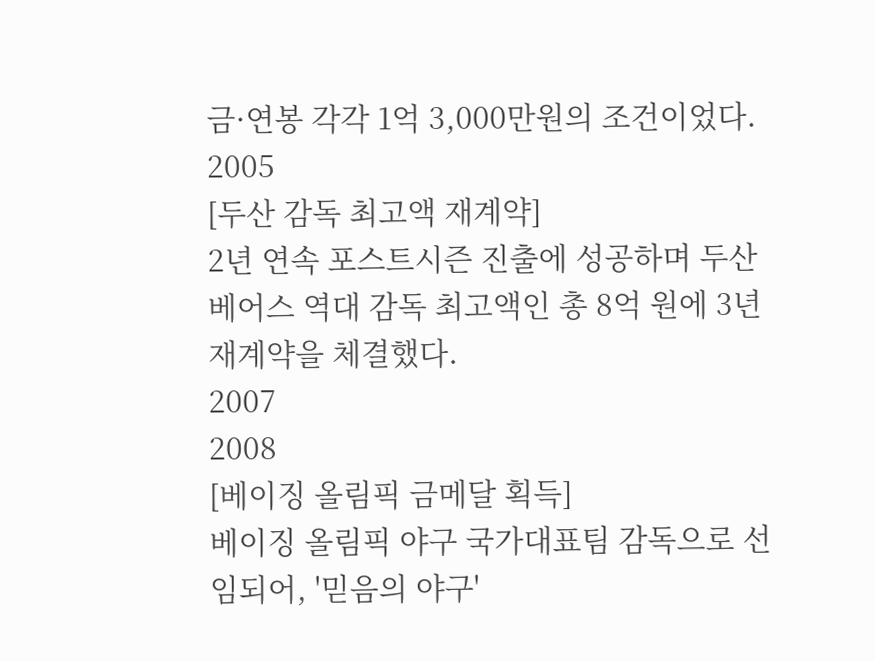금·연봉 각각 1억 3,000만원의 조건이었다.
2005
[두산 감독 최고액 재계약]
2년 연속 포스트시즌 진출에 성공하며 두산 베어스 역대 감독 최고액인 총 8억 원에 3년 재계약을 체결했다.
2007
2008
[베이징 올림픽 금메달 획득]
베이징 올림픽 야구 국가대표팀 감독으로 선임되어, '믿음의 야구'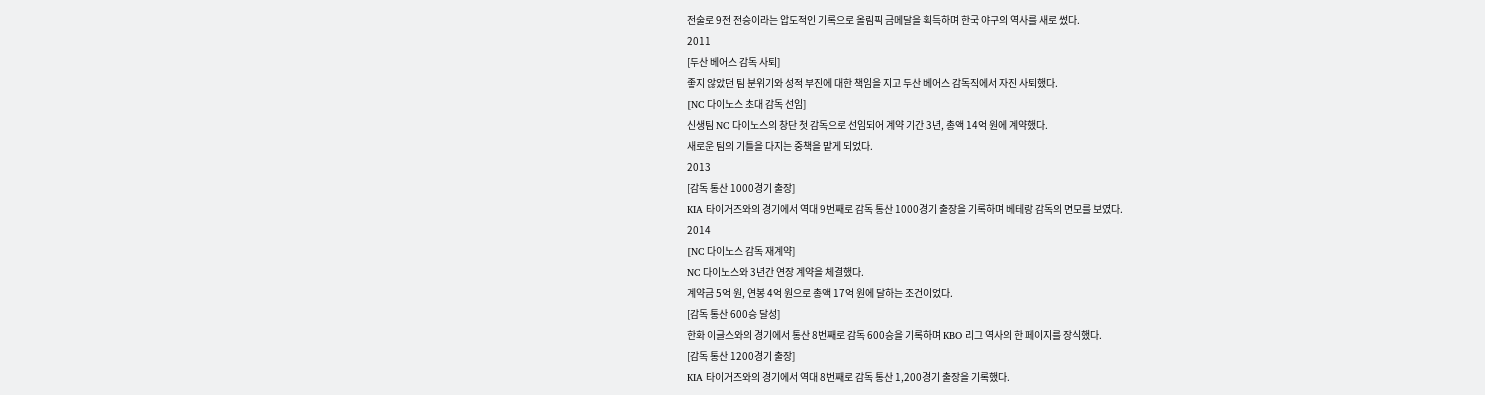전술로 9전 전승이라는 압도적인 기록으로 올림픽 금메달을 획득하며 한국 야구의 역사를 새로 썼다.
2011
[두산 베어스 감독 사퇴]
좋지 않았던 팀 분위기와 성적 부진에 대한 책임을 지고 두산 베어스 감독직에서 자진 사퇴했다.
[NC 다이노스 초대 감독 선임]
신생팀 NC 다이노스의 창단 첫 감독으로 선임되어 계약 기간 3년, 총액 14억 원에 계약했다.
새로운 팀의 기틀을 다지는 중책을 맡게 되었다.
2013
[감독 통산 1000경기 출장]
KIA 타이거즈와의 경기에서 역대 9번째로 감독 통산 1000경기 출장을 기록하며 베테랑 감독의 면모를 보였다.
2014
[NC 다이노스 감독 재계약]
NC 다이노스와 3년간 연장 계약을 체결했다.
계약금 5억 원, 연봉 4억 원으로 총액 17억 원에 달하는 조건이었다.
[감독 통산 600승 달성]
한화 이글스와의 경기에서 통산 8번째로 감독 600승을 기록하며 KBO 리그 역사의 한 페이지를 장식했다.
[감독 통산 1200경기 출장]
KIA 타이거즈와의 경기에서 역대 8번째로 감독 통산 1,200경기 출장을 기록했다.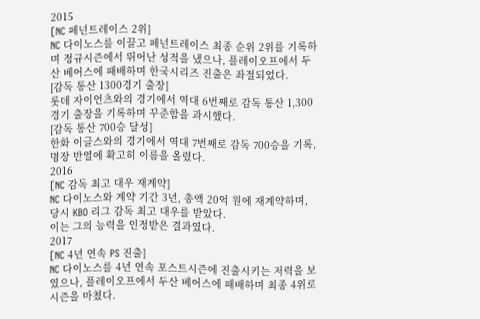2015
[NC 페넌트레이스 2위]
NC 다이노스를 이끌고 페넌트레이스 최종 순위 2위를 기록하며 정규시즌에서 뛰어난 성적을 냈으나, 플레이오프에서 두산 베어스에 패배하며 한국시리즈 진출은 좌절되었다.
[감독 통산 1300경기 출장]
롯데 자이언츠와의 경기에서 역대 6번째로 감독 통산 1,300경기 출장을 기록하며 꾸준함을 과시했다.
[감독 통산 700승 달성]
한화 이글스와의 경기에서 역대 7번째로 감독 700승을 기록, 명장 반열에 확고히 이름을 올렸다.
2016
[NC 감독 최고 대우 재계약]
NC 다이노스와 계약 기간 3년, 총액 20억 원에 재계약하며, 당시 KBO 리그 감독 최고 대우를 받았다.
이는 그의 능력을 인정받은 결과였다.
2017
[NC 4년 연속 PS 진출]
NC 다이노스를 4년 연속 포스트시즌에 진출시키는 저력을 보였으나, 플레이오프에서 두산 베어스에 패배하며 최종 4위로 시즌을 마쳤다.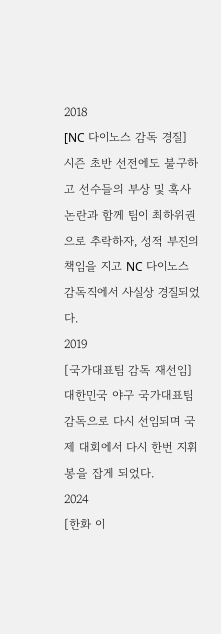2018
[NC 다이노스 감독 경질]
시즌 초반 선전에도 불구하고 선수들의 부상 및 혹사 논란과 함께 팀이 최하위권으로 추락하자, 성적 부진의 책임을 지고 NC 다이노스 감독직에서 사실상 경질되었다.
2019
[국가대표팀 감독 재선임]
대한민국 야구 국가대표팀 감독으로 다시 선임되며 국제 대회에서 다시 한번 지휘봉을 잡게 되었다.
2024
[한화 이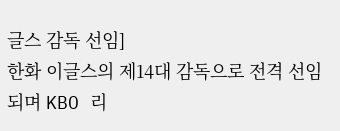글스 감독 선임]
한화 이글스의 제14대 감독으로 전격 선임되며 KBO 리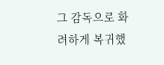그 감독으로 화려하게 복귀했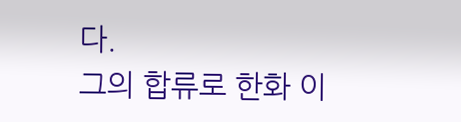다.
그의 합류로 한화 이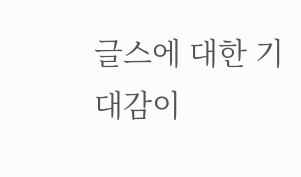글스에 대한 기대감이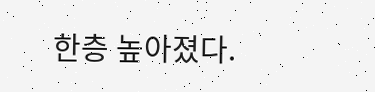한층 높아졌다.